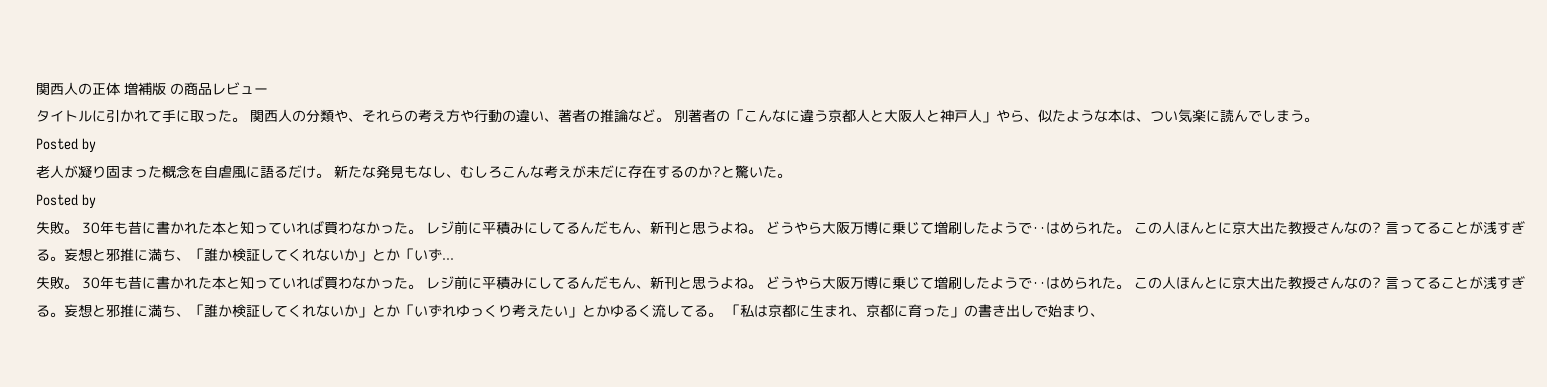関西人の正体 増補版 の商品レビュー
タイトルに引かれて手に取った。 関西人の分類や、それらの考え方や行動の違い、著者の推論など。 別著者の「こんなに違う京都人と大阪人と神戸人」やら、似たような本は、つい気楽に読んでしまう。
Posted by
老人が凝り固まった概念を自虐風に語るだけ。 新たな発見もなし、むしろこんな考えが未だに存在するのか?と驚いた。
Posted by
失敗。 30年も昔に書かれた本と知っていれば買わなかった。 レジ前に平積みにしてるんだもん、新刊と思うよね。 どうやら大阪万博に乗じて増刷したようで‥はめられた。 この人ほんとに京大出た教授さんなの? 言ってることが浅すぎる。妄想と邪推に満ち、「誰か検証してくれないか」とか「いず...
失敗。 30年も昔に書かれた本と知っていれば買わなかった。 レジ前に平積みにしてるんだもん、新刊と思うよね。 どうやら大阪万博に乗じて増刷したようで‥はめられた。 この人ほんとに京大出た教授さんなの? 言ってることが浅すぎる。妄想と邪推に満ち、「誰か検証してくれないか」とか「いずれゆっくり考えたい」とかゆるく流してる。 「私は京都に生まれ、京都に育った」の書き出しで始まり、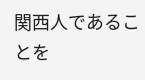関西人であることを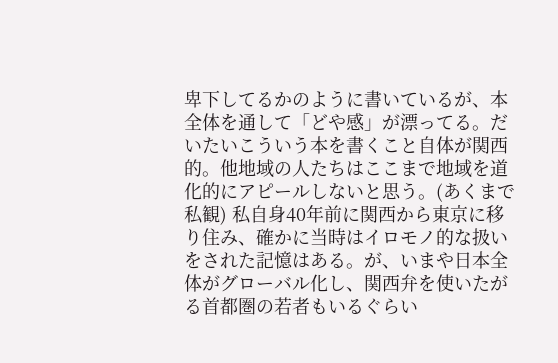卑下してるかのように書いているが、本全体を通して「どや感」が漂ってる。だいたいこういう本を書くこと自体が関西的。他地域の人たちはここまで地域を道化的にアピールしないと思う。(あくまで私観) 私自身40年前に関西から東京に移り住み、確かに当時はイロモノ的な扱いをされた記憶はある。が、いまや日本全体がグローバル化し、関西弁を使いたがる首都圏の若者もいるぐらい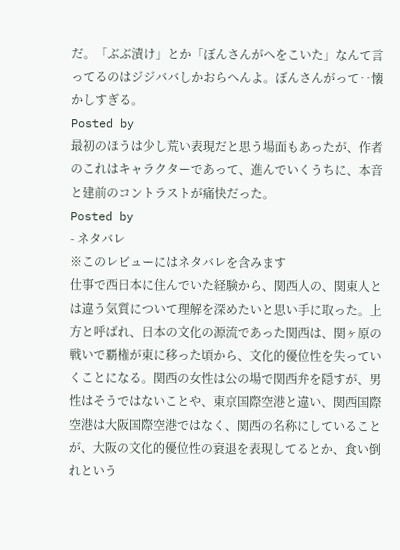だ。「ぶぶ漬け」とか「ぼんさんがへをこいた」なんて言ってるのはジジババしかおらへんよ。ぼんさんがって‥懐かしすぎる。
Posted by
最初のほうは少し荒い表現だと思う場面もあったが、作者のこれはキャラクターであって、進んでいくうちに、本音と建前のコントラストが痛快だった。
Posted by
- ネタバレ
※このレビューにはネタバレを含みます
仕事で西日本に住んでいた経験から、関西人の、関東人とは違う気質について理解を深めたいと思い手に取った。上方と呼ばれ、日本の文化の源流であった関西は、関ヶ原の戦いで覇権が東に移った頃から、文化的優位性を失っていくことになる。関西の女性は公の場で関西弁を隠すが、男性はそうではないことや、東京国際空港と違い、関西国際空港は大阪国際空港ではなく、関西の名称にしていることが、大阪の文化的優位性の衰退を表現してるとか、食い倒れという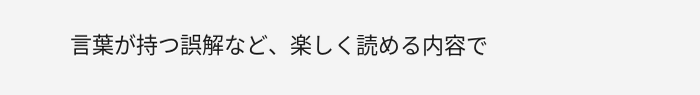言葉が持つ誤解など、楽しく読める内容で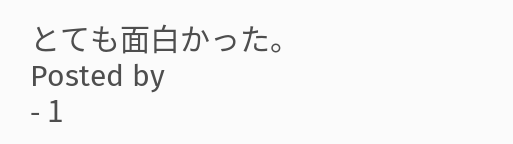とても面白かった。
Posted by
- 1